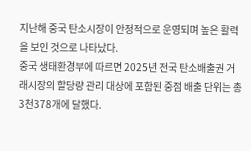지난해 중국 탄소시장이 안정적으로 운영되며 높은 활력을 보인 것으로 나타났다.
중국 생태환경부에 따르면 2025년 전국 탄소배출권 거래시장의 할당량 관리 대상에 포함된 중점 배출 단위는 총 3천378개에 달했다.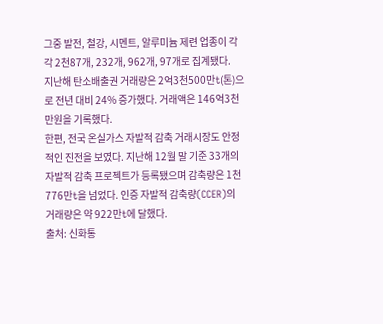그중 발전, 철강, 시멘트, 알루미늄 제련 업종이 각각 2천87개, 232개, 962개, 97개로 집계됐다.
지난해 탄소배출권 거래량은 2억3천500만t(톤)으로 전년 대비 24% 증가했다. 거래액은 146억3천만원을 기록했다.
한편, 전국 온실가스 자발적 감축 거래시장도 안정적인 진전을 보였다. 지난해 12월 말 기준 33개의 자발적 감축 프로젝트가 등록됐으며 감축량은 1천776만t을 넘었다. 인증 자발적 감축량(CCER)의 거래량은 약 922만t에 달했다.
출처: 신화통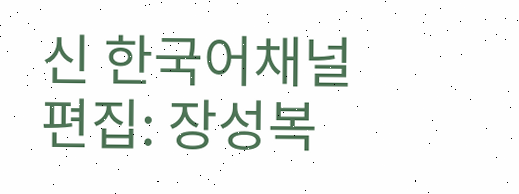신 한국어채널
편집: 장성복